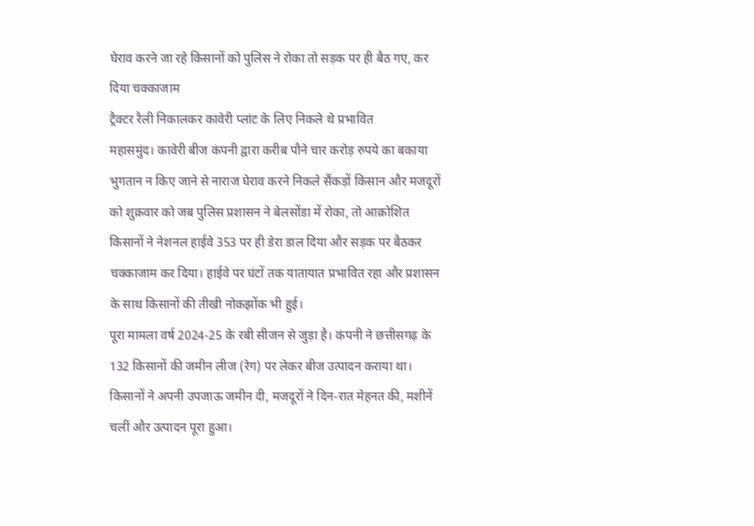घेराव करने जा रहे किसानों को पुलिस ने रोका तो सड़क पर ही बैठ गए, कर दिया चक्काजाम
ट्रैक्टर रैली निकालकर कावेरी प्लांट के लिए निकले थे प्रभावित
महासमुंद। कावेरी बीज कंपनी द्वारा करीब पौने चार करोड़ रुपये का बकाया भुगतान न किए जाने से नाराज घेराव करने निकले सैंकड़ों किसान और मजदूरों को शुक्रवार को जब पुलिस प्रशासन ने बेलसोंडा में रोका, तो आक्रोशित किसानों ने नेशनल हाईवे 353 पर ही डेरा डाल दिया और सड़क पर बैठकर चक्काजाम कर दिया। हाईवे पर घंटों तक यातायात प्रभावित रहा और प्रशासन के साथ किसानों की तीखी नोकझोंक भी हुई।
पूरा मामला वर्ष 2024-25 के रबी सीजन से जुड़ा है। कंपनी ने छत्तीसगढ़ के 132 किसानों की जमीन लीज (रेग) पर लेकर बीज उत्पादन कराया था। किसानों ने अपनी उपजाऊ जमीन दी, मजदूरों ने दिन-रात मेहनत की, मशीनें चलीं और उत्पादन पूरा हुआ।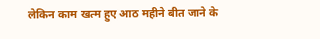लेकिन काम खत्म हुए आठ महीने बीत जाने के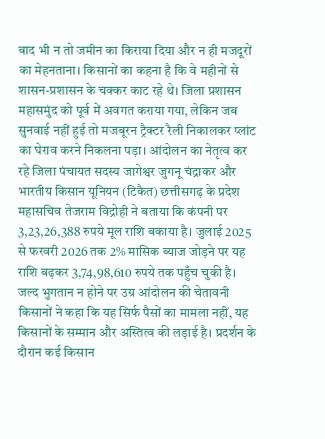बाद भी न तो जमीन का किराया दिया और न ही मजदूरों का मेहनताना। किसानों का कहना है कि वे महीनों से शासन-प्रशासन के चक्कर काट रहे थे। जिला प्रशासन महासमुंद को पूर्व में अवगत कराया गया, लेकिन जब सुनवाई नहीं हुई तो मजबूरन ट्रैक्टर रैली निकालकर प्लांट का घेराव करने निकलना पड़ा। आंदोलन का नेतृत्व कर रहे जिला पंचायत सदस्य जागेश्वर जुगनू चंद्राकर और भारतीय किसान यूनियन (टिकैत) छत्तीसगढ़ के प्रदेश महासचिव तेजराम विद्रोही ने बताया कि कंपनी पर 3,23,26,388 रुपये मूल राशि बकाया है। जुलाई 2025 से फरवरी 2026 तक 2% मासिक ब्याज जोड़ने पर यह राशि बढ़कर 3,74,98,610 रुपये तक पहुँच चुकी है।
जल्द भुगतान न होने पर उग्र आंदोलन की चेतावनी
किसानों ने कहा कि यह सिर्फ पैसों का मामला नहीं, यह किसानों के सम्मान और अस्तित्व की लड़ाई है। प्रदर्शन के दौरान कई किसान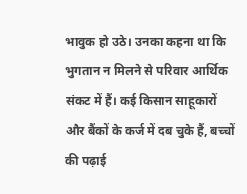भावुक हो उठे। उनका कहना था कि भुगतान न मिलने से परिवार आर्थिक संकट में हैं। कई किसान साहूकारों और बैंकों के कर्ज में दब चुके हैं, बच्चों की पढ़ाई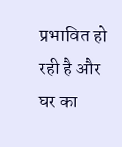प्रभावित हो रही है और घर का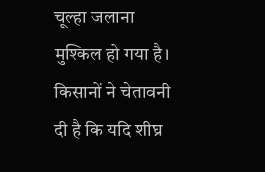चूल्हा जलाना मुश्किल हो गया है। किसानों ने चेतावनी दी है कि यदि शीघ्र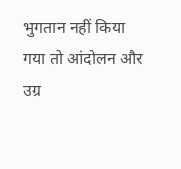भुगतान नहीं किया गया तो आंदोलन और उग्र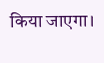किया जाएगा।